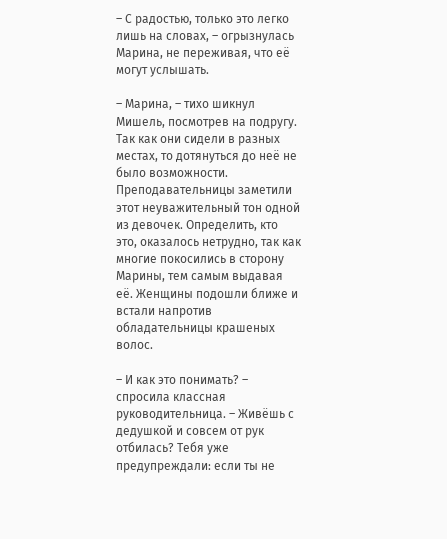– С радостью, только это легко лишь на словах, – огрызнулась Марина, не переживая, что её могут услышать.

– Марина, – тихо шикнул Мишель, посмотрев на подругу. Так как они сидели в разных местах, то дотянуться до неё не было возможности. Преподавательницы заметили этот неуважительный тон одной из девочек. Определить, кто это, оказалось нетрудно, так как многие покосились в сторону Марины, тем самым выдавая её. Женщины подошли ближе и встали напротив обладательницы крашеных волос.

– И как это понимать? – спросила классная руководительница. – Живёшь с дедушкой и совсем от рук отбилась? Тебя уже предупреждали: если ты не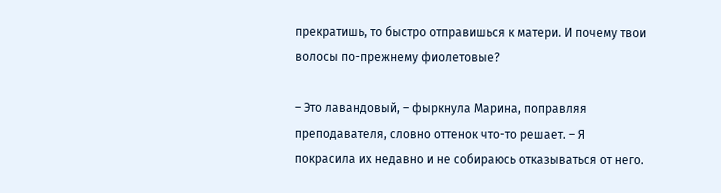прекратишь, то быстро отправишься к матери. И почему твои волосы по-прежнему фиолетовые?

– Это лавандовый, – фыркнула Марина, поправляя преподавателя, словно оттенок что-то решает. – Я покрасила их недавно и не собираюсь отказываться от него.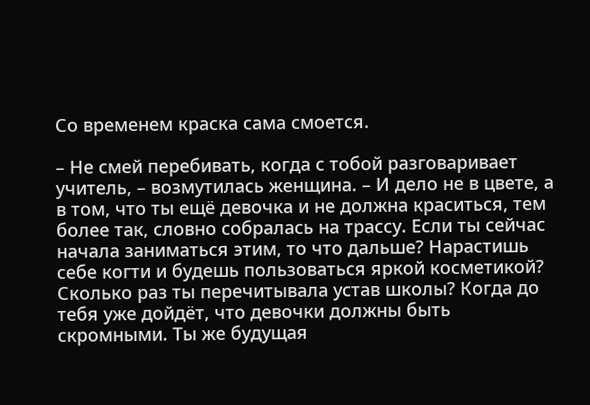Со временем краска сама смоется.

– Не смей перебивать, когда с тобой разговаривает учитель, – возмутилась женщина. – И дело не в цвете, а в том, что ты ещё девочка и не должна краситься, тем более так, словно собралась на трассу. Если ты сейчас начала заниматься этим, то что дальше? Нарастишь себе когти и будешь пользоваться яркой косметикой? Сколько раз ты перечитывала устав школы? Когда до тебя уже дойдёт, что девочки должны быть скромными. Ты же будущая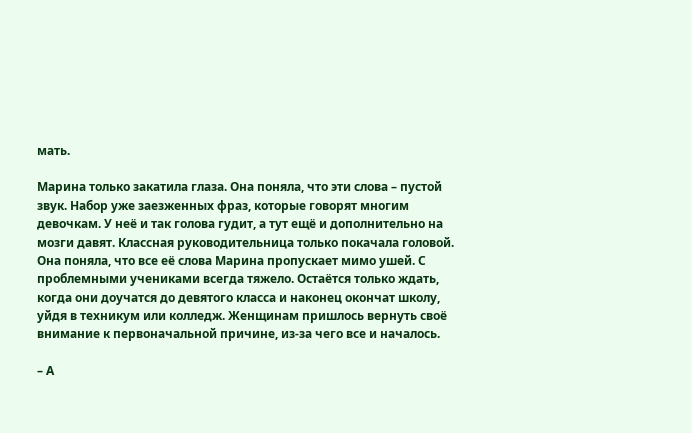мать.

Марина только закатила глаза. Она поняла, что эти слова – пустой звук. Набор уже заезженных фраз, которые говорят многим девочкам. У неё и так голова гудит, а тут ещё и дополнительно на мозги давят. Классная руководительница только покачала головой. Она поняла, что все её слова Марина пропускает мимо ушей. С проблемными учениками всегда тяжело. Остаётся только ждать, когда они доучатся до девятого класса и наконец окончат школу, уйдя в техникум или колледж. Женщинам пришлось вернуть своё внимание к первоначальной причине, из-за чего все и началось.

– А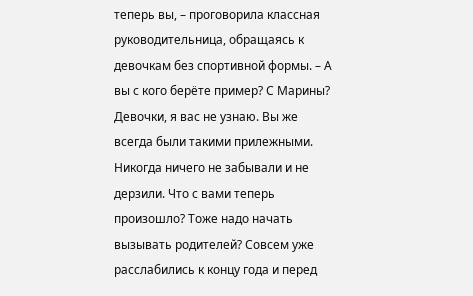теперь вы, – проговорила классная руководительница, обращаясь к девочкам без спортивной формы. – А вы с кого берёте пример? С Марины? Девочки, я вас не узнаю. Вы же всегда были такими прилежными. Никогда ничего не забывали и не дерзили. Что с вами теперь произошло? Тоже надо начать вызывать родителей? Совсем уже расслабились к концу года и перед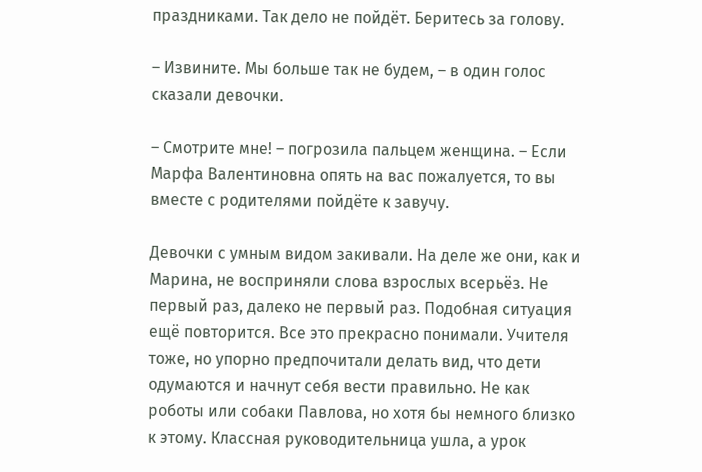праздниками. Так дело не пойдёт. Беритесь за голову.

– Извините. Мы больше так не будем, – в один голос сказали девочки.

– Смотрите мне! – погрозила пальцем женщина. – Если Марфа Валентиновна опять на вас пожалуется, то вы вместе с родителями пойдёте к завучу.

Девочки с умным видом закивали. На деле же они, как и Марина, не восприняли слова взрослых всерьёз. Не первый раз, далеко не первый раз. Подобная ситуация ещё повторится. Все это прекрасно понимали. Учителя тоже, но упорно предпочитали делать вид, что дети одумаются и начнут себя вести правильно. Не как роботы или собаки Павлова, но хотя бы немного близко к этому. Классная руководительница ушла, а урок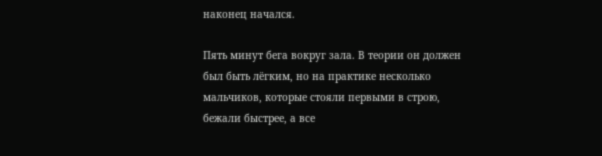наконец начался.

Пять минут бега вокруг зала. В теории он должен был быть лёгким, но на практике несколько мальчиков, которые стояли первыми в строю, бежали быстрее, а все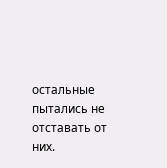остальные пытались не отставать от них.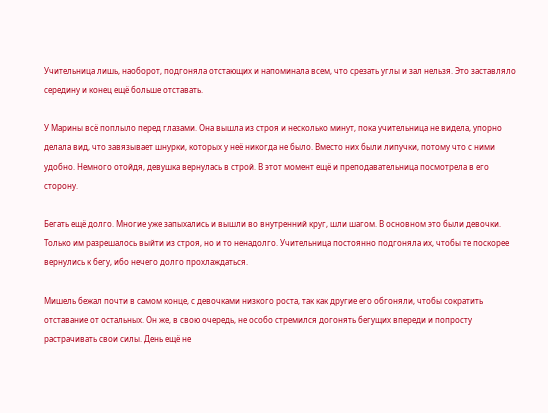Учительница лишь, наоборот, подгоняла отстающих и напоминала всем, что срезать углы и зал нельзя. Это заставляло середину и конец ещё больше отставать.

У Марины всё поплыло перед глазами. Она вышла из строя и несколько минут, пока учительница не видела, упорно делала вид, что завязывает шнурки, которых у неё никогда не было. Вместо них были липучки, потому что с ними удобно. Немного отойдя, девушка вернулась в строй. В этот момент ещё и преподавательница посмотрела в его сторону.

Бегать ещё долго. Многие уже запыхались и вышли во внутренний круг, шли шагом. В основном это были девочки. Только им разрешалось выйти из строя, но и то ненадолго. Учительница постоянно подгоняла их, чтобы те поскорее вернулись к бегу, ибо нечего долго прохлаждаться.

Мишель бежал почти в самом конце, с девочками низкого роста, так как другие его обгоняли, чтобы сократить отставание от остальных. Он же, в свою очередь, не особо стремился догонять бегущих впереди и попросту растрачивать свои силы. День ещё не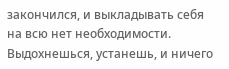закончился, и выкладывать себя на всю нет необходимости. Выдохнешься, устанешь, и ничего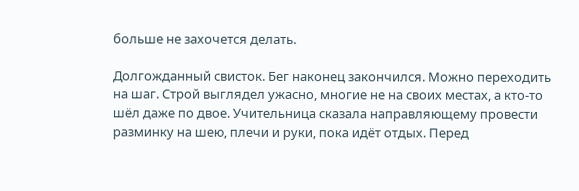больше не захочется делать.

Долгожданный свисток. Бег наконец закончился. Можно переходить на шаг. Строй выглядел ужасно, многие не на своих местах, а кто-то шёл даже по двое. Учительница сказала направляющему провести разминку на шею, плечи и руки, пока идёт отдых. Перед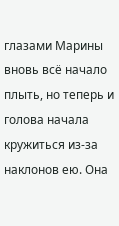глазами Марины вновь всё начало плыть, но теперь и голова начала кружиться из-за наклонов ею. Она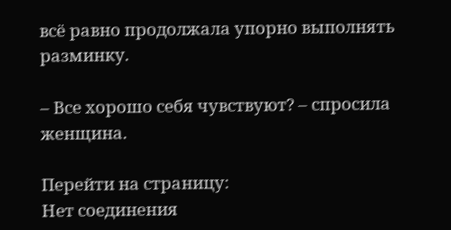всё равно продолжала упорно выполнять разминку.

– Все хорошо себя чувствуют? – спросила женщина.

Перейти на страницу:
Нет соединения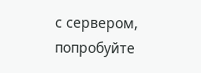с сервером, попробуйте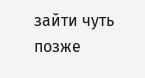зайти чуть позже